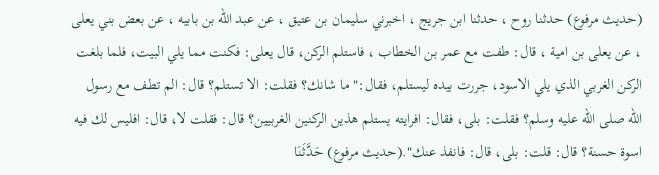(حديث مرفوع) حدثنا روح ، حدثنا ابن جريج ، اخبرني سليمان بن عتيق ، عن عبد الله بن بابيه ، عن بعض بني يعلى ، عن يعلى بن امية ، قال: طفت مع عمر بن الخطاب ، فاستلم الركن، قال يعلى: فكنت مما يلي البيت، فلما بلغت الركن الغربي الذي يلي الاسود، جررت بيده ليستلم، فقال:" ما شانك؟ فقلت: الا تستلم؟ قال: الم تطف مع رسول الله صلى الله عليه وسلم؟ فقلت: بلى، فقال: افرايته يستلم هذين الركنين الغربيين؟ قال: فقلت لا، قال: افليس لك فيه اسوة حسنة؟ قال: قلت: بلى، قال: فانفذ عنك".(حديث مرفوع) حَدَّثَنَا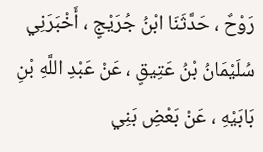رَوْحٌ ، حَدَّثَنَا ابْنُ جُرَيْجٍ ، أَخْبَرَنِي سُلَيْمَانُ بْنُ عَتِيقٍ ، عَنْ عَبْدِ اللَّهِ بْنِ بَابَيْهِ ، عَنْ بَعْضِ بَنِي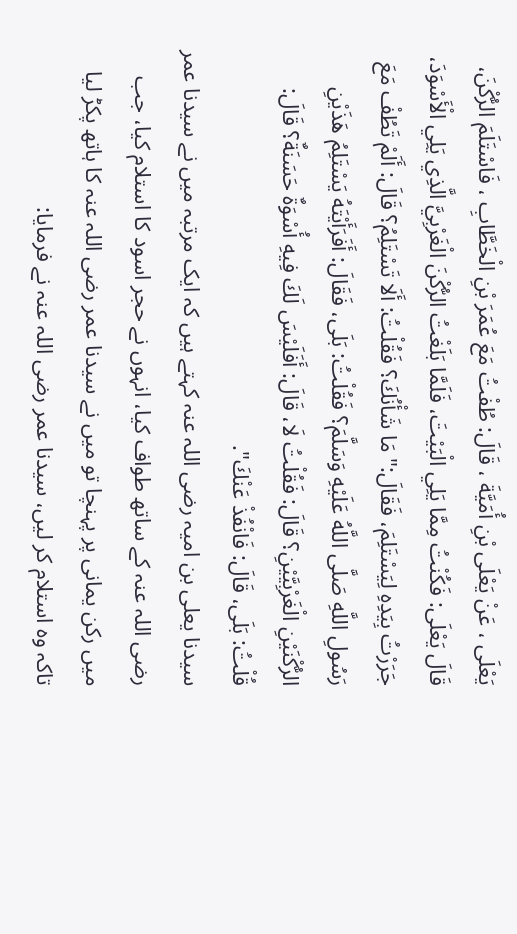يَعْلَى ، عَنْ يَعْلَى بْنِ أُمَيَّةَ ، قَالَ: طُفْتُ مَعَ عُمَرَ بْنِ الْخَطَّابِ ، فَاسْتَلَمَ الرُّكْنَ، قَالَ يَعْلَى: فَكُنْتُ مِمَّا يَلِي الْبَيْتَ، فَلَمَّا بَلَغْتُ الرُّكْنَ الْغَرْبِيَّ الَّذِي يَلِي الْأَسْوَدَ، جَرَرْتُ بِيَدِهِ لِيَسْتَلِمَ، فَقَالَ:" مَا شَأْنُكَ؟ فَقُلْتُ: أَلَا تَسْتَلِمُ؟ قَالَ: أَلَمْ تَطُفْ مَعَ رَسُولِ اللَّهِ صَلَّى اللَّهُ عَلَيْهِ وَسَلَّمَ؟ فَقُلْتُ: بَلَى، فَقَالَ: أَفَرَأَيْتَهُ يَسْتَلِمُ هَذَيْنِ الرُّكْنَيْنِ الْغَرْبِيَّيْنِ؟ قَالَ: فَقُلْتُ لَا، قَالَ: أَفَلَيْسَ لَكَ فِيهِ أُسْوَةٌ حَسَنَةٌ؟ قَالَ: قُلْتُ: بَلَى، قَالَ: فَانْفُذْ عَنْكَ".
سیدنا یعلی بن امیہ رضی اللہ عنہ کہتے ہیں کہ ایک مرتبہ میں نے سیدنا عمر رضی اللہ عنہ کے ساتھ طواف کیا، انہوں نے حجر اسود کا استلام کیا، جب میں رکن یمانی پر پہنچا تو میں نے سیدنا عمر رضی اللہ عنہ کا ہاتھ پکڑ لیا تاکہ وہ استلام کر لیں، سیدنا عمر رضی اللہ عنہ نے فرمایا: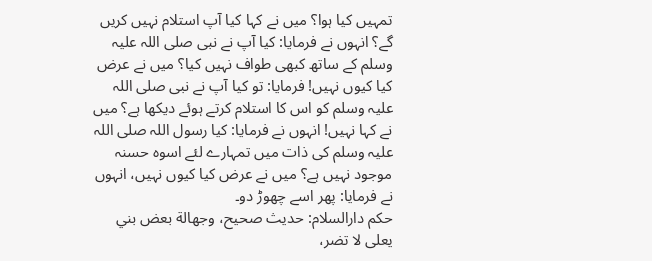تمہیں کیا ہوا؟ میں نے کہا کیا آپ استلام نہیں کریں گے؟ انہوں نے فرمایا: کیا آپ نے نبی صلی اللہ علیہ وسلم کے ساتھ کبھی طواف نہیں کیا؟ میں نے عرض کیا کیوں نہیں! فرمایا: تو کیا آپ نے نبی صلی اللہ علیہ وسلم کو اس کا استلام کرتے ہوئے دیکھا ہے؟ میں نے کہا نہیں! انہوں نے فرمایا: کیا رسول اللہ صلی اللہ علیہ وسلم کی ذات میں تمہارے لئے اسوہ حسنہ موجود نہیں ہے؟ میں نے عرض کیا کیوں نہیں، انہوں نے فرمایا: پھر اسے چھوڑ دو۔
حكم دارالسلام: حديث صحيح، وجهالة بعض بني يعلى لا تضر،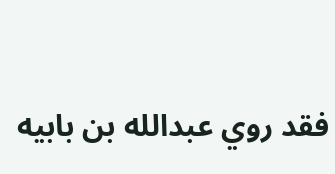فقد روي عبدالله بن بابيه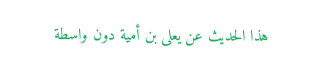هذا الحديث عن يعلى بن أمية دون واسطة